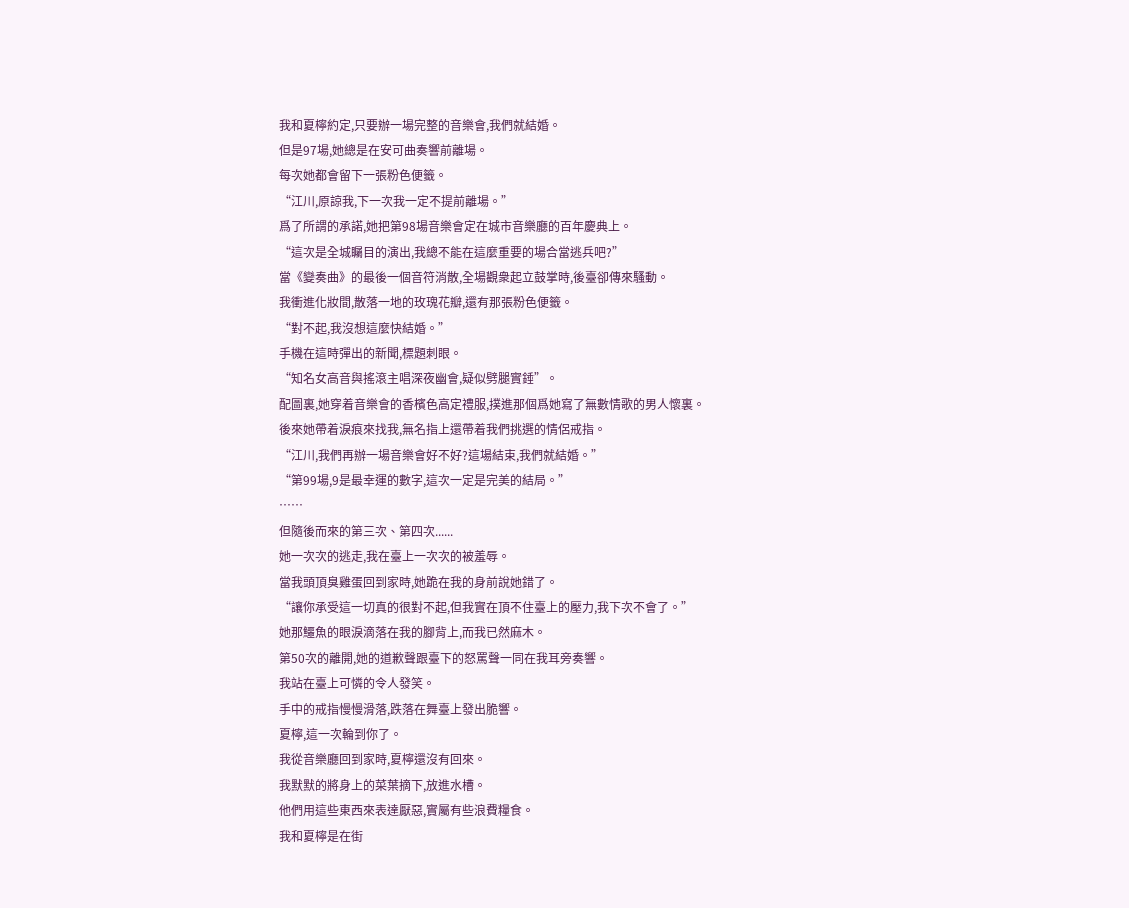我和夏檸約定,只要辦一場完整的音樂會,我們就結婚。
但是97場,她總是在安可曲奏響前離場。
每次她都會留下一張粉色便籤。
“江川,原諒我,下一次我一定不提前離場。”
爲了所謂的承諾,她把第98場音樂會定在城市音樂廳的百年慶典上。
“這次是全城矚目的演出,我總不能在這麼重要的場合當逃兵吧?”
當《變奏曲》的最後一個音符消散,全場觀衆起立鼓掌時,後臺卻傳來騷動。
我衝進化妝間,散落一地的玫瑰花瓣,還有那張粉色便籤。
“對不起,我沒想這麼快結婚。”
手機在這時彈出的新聞,標題刺眼。
“知名女高音與搖滾主唱深夜幽會,疑似劈腿實錘”。
配圖裏,她穿着音樂會的香檳色高定禮服,撲進那個爲她寫了無數情歌的男人懷裏。
後來她帶着淚痕來找我,無名指上還帶着我們挑選的情侶戒指。
“江川,我們再辦一場音樂會好不好?這場結束,我們就結婚。”
“第99場,9是最幸運的數字,這次一定是完美的結局。”
……
但隨後而來的第三次、第四次......
她一次次的逃走,我在臺上一次次的被羞辱。
當我頭頂臭雞蛋回到家時,她跪在我的身前說她錯了。
“讓你承受這一切真的很對不起,但我實在頂不住臺上的壓力,我下次不會了。”
她那鱷魚的眼淚滴落在我的腳背上,而我已然麻木。
第50次的離開,她的道歉聲跟臺下的怒罵聲一同在我耳旁奏響。
我站在臺上可憐的令人發笑。
手中的戒指慢慢滑落,跌落在舞臺上發出脆響。
夏檸,這一次輪到你了。
我從音樂廳回到家時,夏檸還沒有回來。
我默默的將身上的菜葉摘下,放進水槽。
他們用這些東西來表達厭惡,實屬有些浪費糧食。
我和夏檸是在街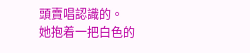頭賣唱認識的。
她抱着一把白色的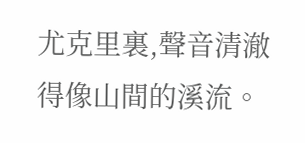尤克里裏,聲音清澈得像山間的溪流。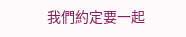我們約定要一起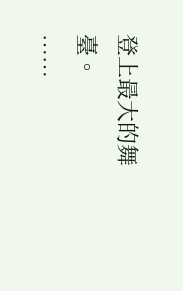登上最大的舞臺。
……